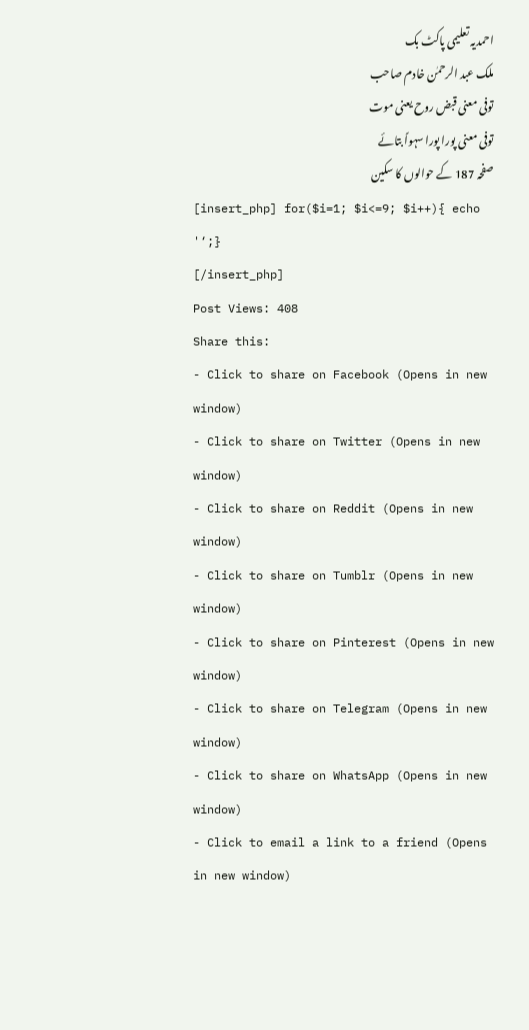احمدیہ تعلیمی پاکٹ بک
ملک عبد الرحمٰن خادم صاحب
توفی معنی قبض روح یعنی موت
توفی معنی پورا پورا سہواً بتائے
صفحہ 187 کے حوالوں کا سکین
[insert_php] for($i=1; $i<=9; $i++){ echo '‘;}
[/insert_php]
Post Views: 408
Share this:
- Click to share on Facebook (Opens in new window)
- Click to share on Twitter (Opens in new window)
- Click to share on Reddit (Opens in new window)
- Click to share on Tumblr (Opens in new window)
- Click to share on Pinterest (Opens in new window)
- Click to share on Telegram (Opens in new window)
- Click to share on WhatsApp (Opens in new window)
- Click to email a link to a friend (Opens in new window)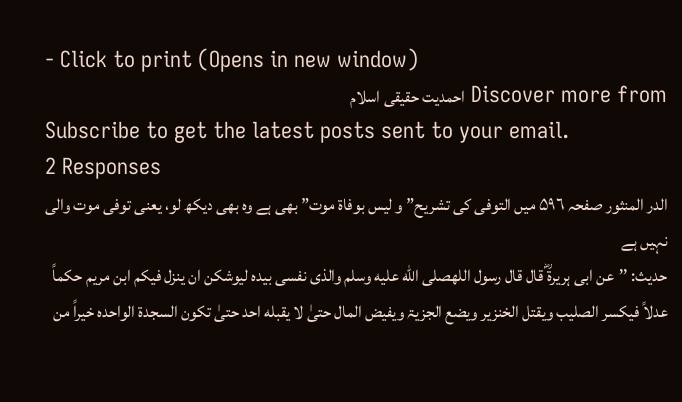- Click to print (Opens in new window)
Discover more from احمدیت حقیقی اسلام
Subscribe to get the latest posts sent to your email.
2 Responses
الدر المنثور صفحہ ۵۹٦ میں التوفی کی تشریح” و لیس بوفاۃ موت” بھی ہے وہ بھی دیکھ لو، یعنی توفی موت والی نہیں ہے
حدیث: ’’عن ابی ہریرۃؓ قال قال رسول اللهصلى الله عليه وسلم والذی نفسی بیدہ لیوشکن ان ینزل فیکم ابن مریم حکماً عدلاً فیکسر الصلیب ویقتل الخنزیر ویضع الجزیۃ ویفیض المال حتیٰ لا یقبله احد حتیٰ تکون السجدۃ الواحدہ خیراً من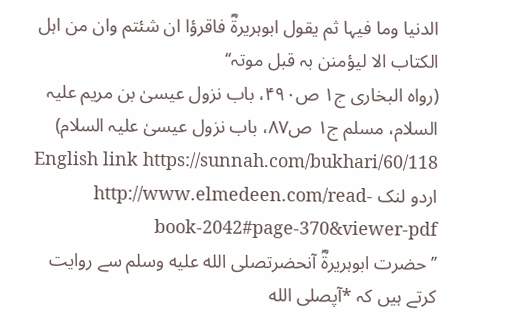الدنیا وما فیہا ثم یقول ابوہریرۃؓ فاقرؤا ان شئتم وان من اہل الکتاب الا لیؤمنن بہ قبل موتہ‘‘
(رواہ البخاری ج۱ ص۴۹۰، باب نزول عیسیٰ بن مریم علیہ السلام، مسلم ج۱ ص۸۷، باب نزول عیسیٰ علیہ السلام)
English link https://sunnah.com/bukhari/60/118
اردو لنک http://www.elmedeen.com/read-book-2042#page-370&viewer-pdf
’’حضرت ابوہریرةؓ آنحضرتصلى الله عليه وسلم سے روایت کرتے ہیں کہ *آپصلى الله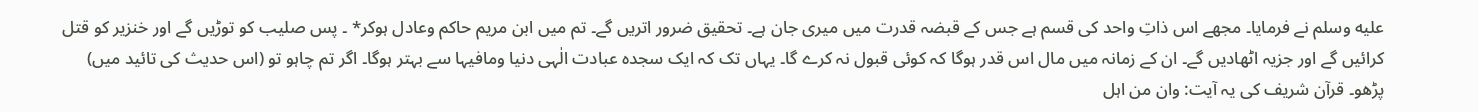عليه وسلم نے فرمایا۔ مجھے اس ذاتِ واحد کی قسم ہے جس کے قبضہ قدرت میں میری جان ہے۔ تحقیق ضرور اتریں گے۔ تم میں ابن مریم حاکم وعادل ہوکر* ۔ پس صلیب کو توڑیں گے اور خنزیر کو قتل کرائیں گے اور جزیہ اٹھادیں گے۔ ان کے زمانہ میں مال اس قدر ہوگا کہ کوئی قبول نہ کرے گا۔ یہاں تک کہ ایک سجدہ عبادت الٰہی دنیا ومافیہا سے بہتر ہوگا۔ اگر تم چاہو تو (اس حدیث کی تائید میں) پڑھو۔ قرآن شریف کی یہ آیت: وان من اہل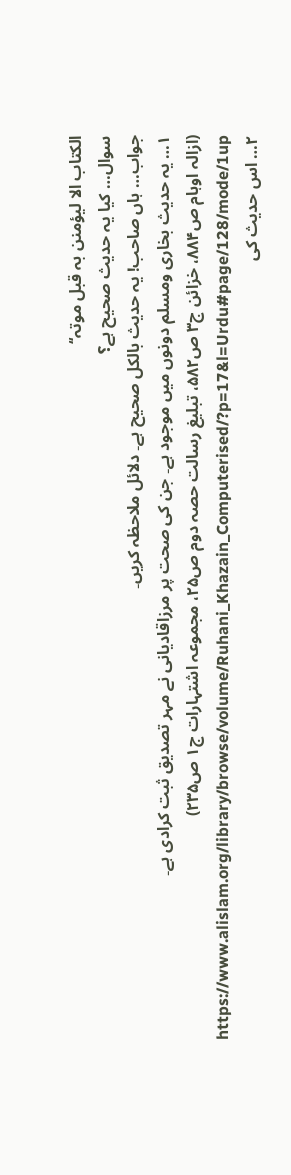الکتاب الا لیؤمنن بہ قبل موتہ‘‘
سوال… کیا یہ حدیث صحیح ہے؟
جواب… ہاں صاحب! یہ حدیث بالکل صحیح ہے۔ دلائل ملاحظہ کریں۔
۱… یہ حدیث بخاری ومسلم دونوں میں موجود ہے۔ جن کی صحت پر مرزاقادیانی نے مہر تصدیق ثبت کرادی ہے۔
(ازالہ اوہام ص۸۸۴، خزائن ج۳ ص۵۸۲، تبلیغ رسالت حصہ دوم ص۲۵، مجموعہ اشتہارات ج۱ ص۲۳۵) https://www.alislam.org/library/browse/volume/Ruhani_Khazain_Computerised/?p=17&l=Urdu#page/128/mode/1up
۲… اس حدیث کی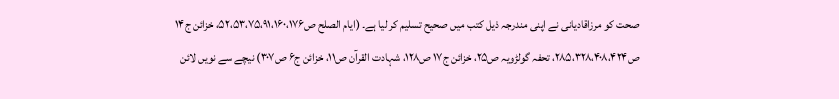صحت کو مرزاقادیانی نے اپنی مندرجہ ذیل کتب میں صحیح تسلیم کر لیا ہے۔ (ایام الصلح ص۵۲،۵۳،۷۵،۹۱،۱۶۰،۱۷۶، خزائن ج۱۴ ص۲۸۵،۳۲۸،۴۰۸،۴۲۴، تحفہ گولڑویہ ص۲۵، خزائن ج۱۷ ص۱۲۸، شہادت القرآن ص۱۱، خزائن ج۶ ص۳۰۷) نیچے سے نویں لائن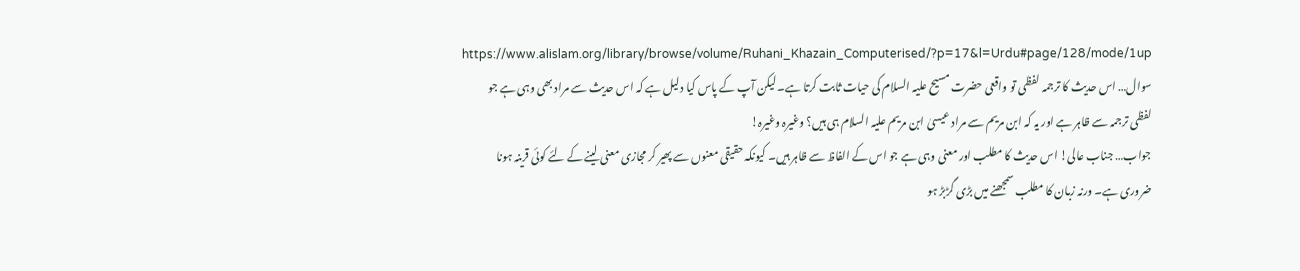https://www.alislam.org/library/browse/volume/Ruhani_Khazain_Computerised/?p=17&l=Urdu#page/128/mode/1up
سوال… اس حدیث کا ترجمہ لفظی تو واقعی حضرت مسیح علیہ السلام کی حیات ثابت کرتا ہے۔ لیکن آپ کے پاس کیا دلیل ہے کہ اس حدیث سے مراد بھی وہی ہے جو لفظی ترجمہ سے ظاہر ہے اور یہ کہ ابن مریم سے مراد عیسیٰ ابن مریم علیہ السلام ہی ہیں؟ وغیرہ وغیرہ!
جواب… جناب عالی! اس حدیث کا مطلب اور معنی وہی ہے جو اس کے الفاظ سے ظاہر ہیں۔ کیونکہ حقیقی معنوں سے پھیر کر مجازی معنی لینے کے لئے کوئی قرینہ ہونا ضروری ہے۔ ورنہ زبان کا مطلب سمجھنے میں بڑی گڑبڑ ہو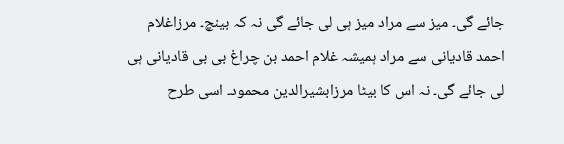جائے گی۔ میز سے مراد میز ہی لی جائے گی نہ کہ بینچ۔ مرزاغلام احمد قادیانی سے مراد ہمیشہ غلام احمد بن چراغ بی بی قادیانی ہی لی جائے گی۔ نہ اس کا بیٹا مرزابشیرالدین محمود۔ اسی طرح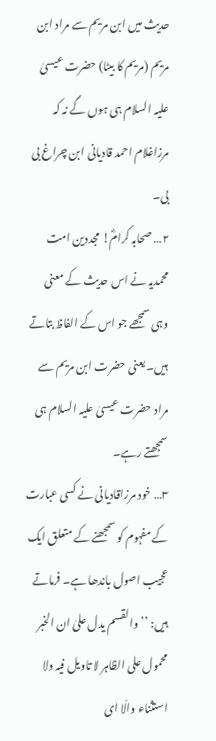حدیث میں ابن مریم سے مراد ابن مریم (مریم کا بیٹا) حضرت عیسیٰ علیہ السلام ہی ہوں گے نہ کہ مرزاغلام احمد قادیانی ابن چراغ بی بی۔
۲… صحابہ کرامؓ! مجددین امت محمدیہ نے اس حدیث کے معنی وہی سمجھے جو اس کے الفاظ بتاتے ہیں۔ یعنی حضرت ابن مریم سے مراد حضرت عیسیٰ علیہ السلام ہی سمجھتے رہے۔
۳… خود مرزاقادیانی نے کسی عبارت کے مفہوم کو سمجھنے کے متعلق ایک عجیب اصول باندھا ہے۔ فرماتے ہیں: ’’والقسم یدل علیٰ ان الخبر محمول علی الظاہر لا تاویل فیہ ولا استثناء والّا ای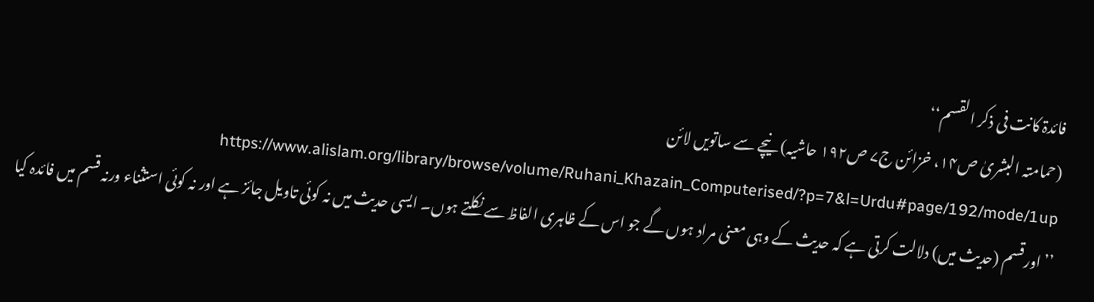فائدۃ کانت فی ذکر القسم‘‘
(حمامتہ البشریٰ ص۱۴، خزائن ج۷ ص۱۹۲ حاشیہ) نیچے سے ساتویں لائن https://www.alislam.org/library/browse/volume/Ruhani_Khazain_Computerised/?p=7&l=Urdu#page/192/mode/1up
’’اورقسم (حدیث میں) دلالت کرتی ہے کہ حدیث کے وہی معنی مراد ہوں گے جو اس کے ظاہری الفاظ سے نکلتے ہوں۔ ایسی حدیث میں نہ کوئی تاویل جائز ہے اور نہ کوئی استثناء ورنہ قسم میں فائدہ کیا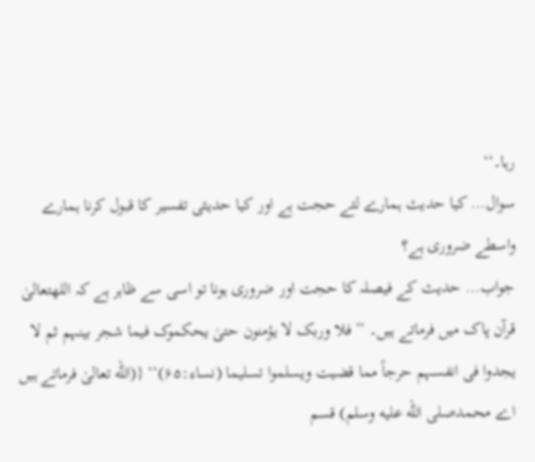رہا۔‘‘
سوال… کیا حدیث ہمارے لئے حجت ہے اور کیا حدیثی تفسیر کا قبول کرنا ہمارے واسطے ضروری ہے؟
جواب… حدیث کے فیصلہ کا حجت اور ضروری ہونا تو اسی سے ظاہر ہے کہ اللهتعالیٰ قرآن پاک میں فرماتے ہیں۔ ’’فلا وربک لا یؤمنون حتیٰ یحکموک فیما شجر بینہم ثم لا یجدوا فی انفسہم حرجاً مما قضیت ویسلموا تسلیما (نساء:۶۵)‘‘ {(الله تعالیٰ فرماتے ہیں اے محمدصلى الله عليه وسلم) قسم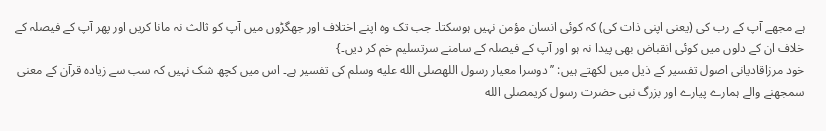ہے مجھے آپ کے رب کی (یعنی اپنی ذات کی) کہ کوئی انسان مؤمن نہیں ہوسکتا۔ جب تک وہ اپنے اختلاف اور جھگڑوں میں آپ کو ثالث نہ مانا کریں اور پھر آپ کے فیصلہ کے خلاف ان کے دلوں میں کوئی انقباض بھی پیدا نہ ہو اور آپ کے فیصلہ کے سامنے سرتسلیم خم کر دیں۔}
خود مرزاقادیانی اصول تفسیر کے ذیل میں لکھتے ہیں: ’’دوسرا معیار رسول اللهصلى الله عليه وسلم کی تفسیر ہے۔ اس میں کچھ شک نہیں کہ سب سے زیادہ قرآن کے معنی سمجھنے والے ہمارے پیارے اور بزرگ نبی حضرت رسول کریمصلى الله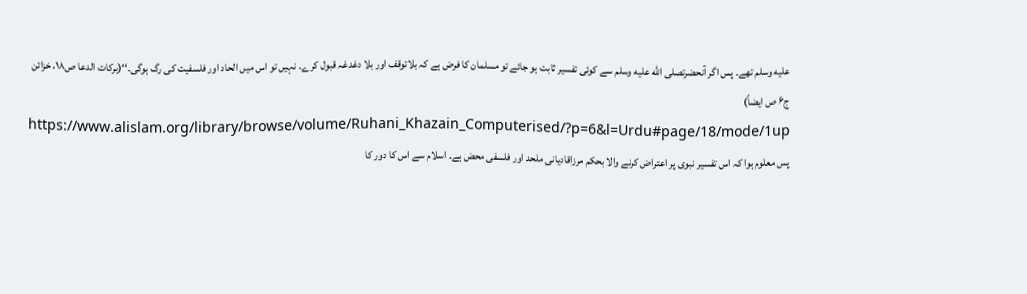عليه وسلم تھے۔ پس اگر آنحضرتصلى الله عليه وسلم سے کوئی تفسیر ثابت ہو جائے تو مسلمان کا فرض ہے کہ بلاتوقف اور بلا دغدغہ قبول کرے۔ نہیں تو اس میں الحاد اور فلسفیت کی رگ ہوگی۔‘‘(برکات الدعا ص۱۸، خزائن ج۶ ص ایضاً)
https://www.alislam.org/library/browse/volume/Ruhani_Khazain_Computerised/?p=6&l=Urdu#page/18/mode/1up
پس معلوم ہوا کہ اس تفسیر نبوی پر اعتراض کرنے والا بحکم مرزاقادیانی ملحد اور فلسفی محض ہے۔ اسلام سے اس کا دور کا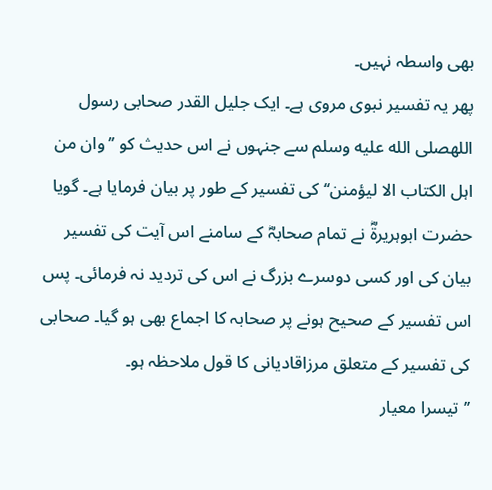بھی واسطہ نہیں۔
پھر یہ تفسیر نبوی مروی ہے۔ ایک جلیل القدر صحابی رسول اللهصلى الله عليه وسلم سے جنہوں نے اس حدیث کو ’’وان من اہل الکتاب الا لیؤمنن‘‘ کی تفسیر کے طور پر بیان فرمایا ہے۔ گویا حضرت ابوہریرةؓ نے تمام صحابہؓ کے سامنے اس آیت کی تفسیر بیان کی اور کسی دوسرے بزرگ نے اس کی تردید نہ فرمائی۔ پس اس تفسیر کے صحیح ہونے پر صحابہ کا اجماع بھی ہو گیا۔ صحابی کی تفسیر کے متعلق مرزاقادیانی کا قول ملاحظہ ہو۔
’’تیسرا معیار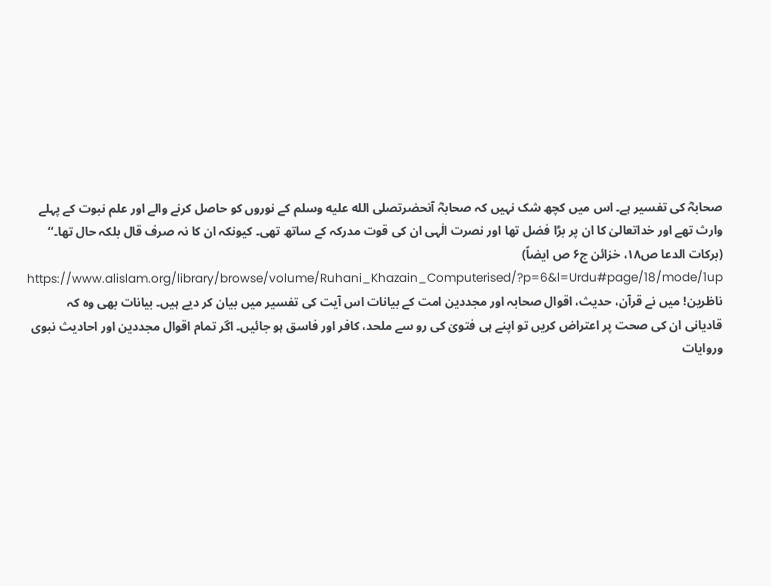صحابہؓ کی تفسیر ہے۔ اس میں کچھ شک نہیں کہ صحابہؓ آنحضرتصلى الله عليه وسلم کے نوروں کو حاصل کرنے والے اور علم نبوت کے پہلے وارث تھے اور خداتعالیٰ کا ان پر بڑا فضل تھا اور نصرت الٰہی ان کی قوت مدرکہ کے ساتھ تھی۔ کیونکہ ان کا نہ صرف قال بلکہ حال تھا۔‘‘
(برکات الدعا ص۱۸، خزائن ج۶ ص ایضاً)
https://www.alislam.org/library/browse/volume/Ruhani_Khazain_Computerised/?p=6&l=Urdu#page/18/mode/1up
ناظرین! میں نے قرآن، حدیث، اقوال صحابہ اور مجددین امت کے بیانات اس آیت کی تفسیر میں بیان کر دیے ہیں۔ بیانات بھی وہ کہ قادیانی ان کی صحت پر اعتراض کریں تو اپنے ہی فتویٰ کی رو سے ملحد، کافر اور فاسق ہو جائیں۔ اگر تمام اقوال مجددین اور احادیث نبوی وروایات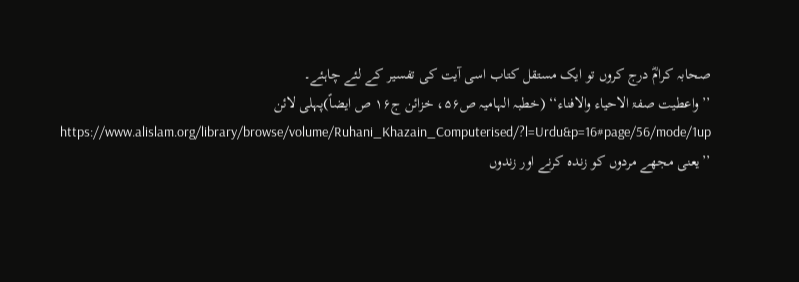صحابہ کرامؓ درج کروں تو ایک مستقل کتاب اسی آیت کی تفسیر کے لئے چاہئے۔
’’واعطیت صفۃ الاحیاء والافناء‘‘ (خطبہ الہامیہ ص۵۶، خزائن ج۱۶ ص ایضاً)پہلی لائن https://www.alislam.org/library/browse/volume/Ruhani_Khazain_Computerised/?l=Urdu&p=16#page/56/mode/1up
’’یعنی مجھے مردوں کو زندہ کرنے اور زندوں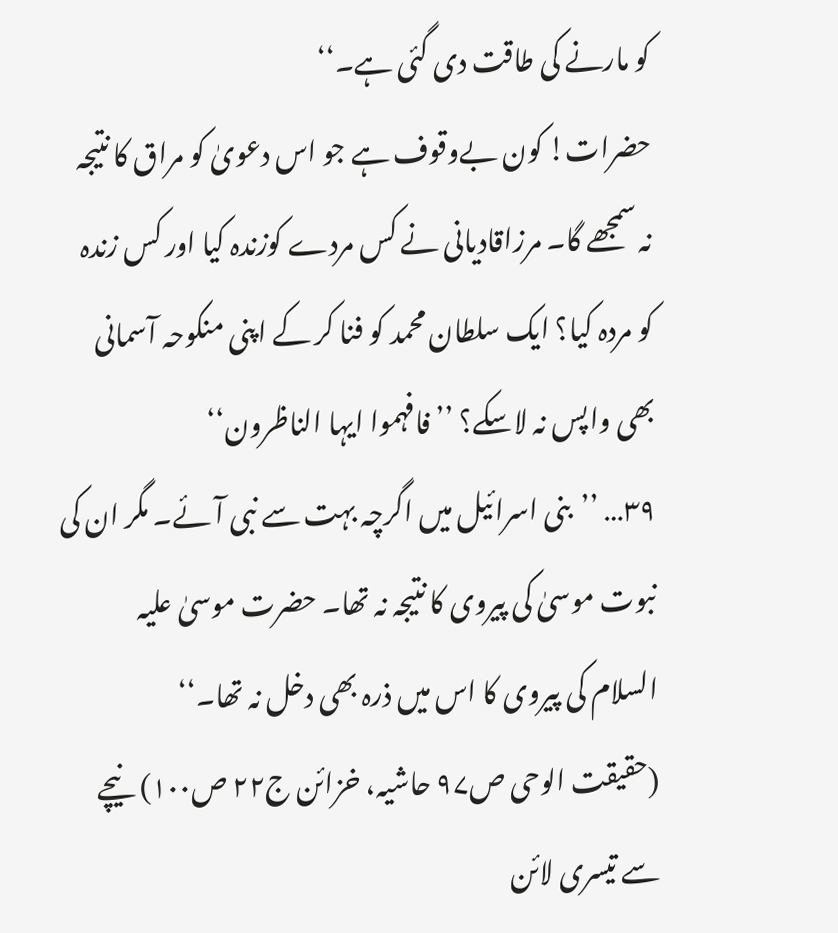کو مارنے کی طاقت دی گئی ہے۔‘‘
حضرات! کون بےوقوف ہے جو اس دعویٰ کو مراق کا نتیجہ نہ سمجھے گا۔ مرزاقادیانی نے کس مردے کوزندہ کیا اور کس زندہ کو مردہ کیا؟ ایک سلطان محمد کو فنا کر کے اپنی منکوحہ آسمانی بھی واپس نہ لاسکے؟ ’’فافہموا ایہا الناظرون‘‘
۳۹… ’’بنی اسرائیل میں اگرچہ بہت سے نبی آئے۔ مگر ان کی نبوت موسیٰ کی پیروی کا نتیجہ نہ تھا۔ حضرت موسیٰ علیہ السلام کی پیروی کا اس میں ذرہ بھی دخل نہ تھا۔‘‘
(حقیقت الوحی ص۹۷ حاشیہ، خزائن ج۲۲ ص۱۰۰) نیچے سے تیسری لائن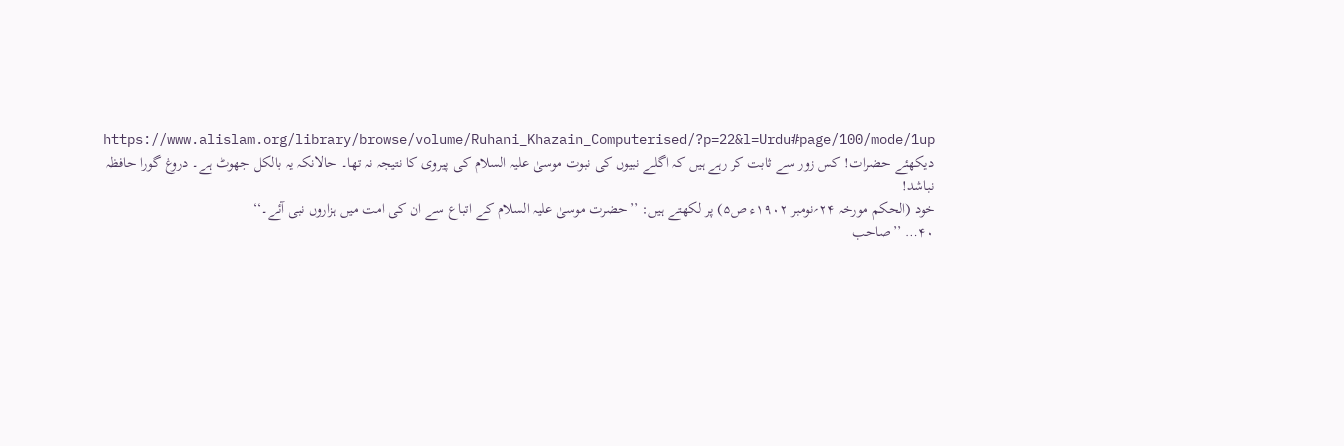https://www.alislam.org/library/browse/volume/Ruhani_Khazain_Computerised/?p=22&l=Urdu#page/100/mode/1up
دیکھئے حضرات! کس زور سے ثابت کر رہے ہیں کہ اگلے نبیوں کی نبوت موسیٰ علیہ السلام کی پیروی کا نتیجہ نہ تھا۔ حالانکہ یہ بالکل جھوٹ ہے۔ دروغ گورا حافظہ نباشد!
خود (الحکم مورخہ ۲۴؍نومبر ۱۹۰۲ء ص۵) پر لکھتے ہیں: ’’حضرت موسیٰ علیہ السلام کے اتباع سے ان کی امت میں ہزاروں نبی آئے۔‘‘
۴۰… ’’صاحب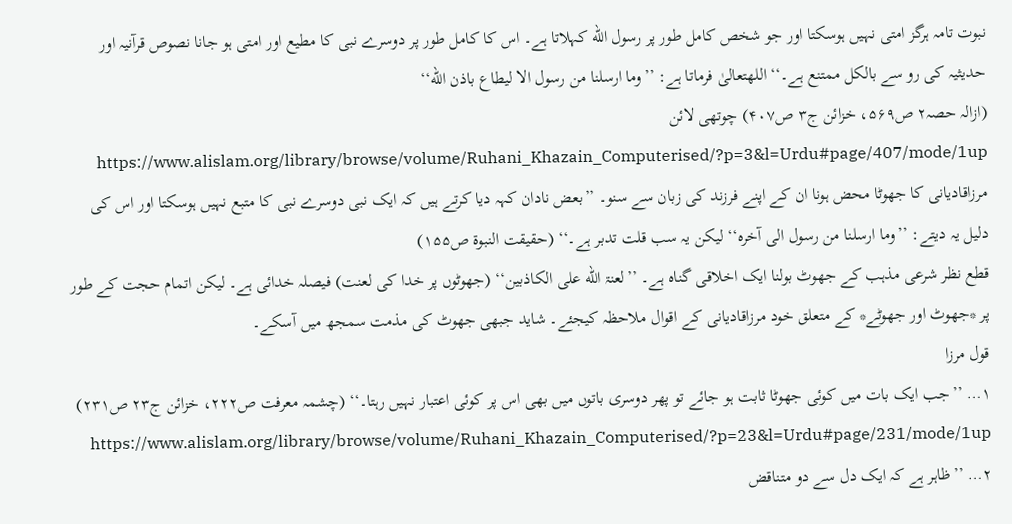نبوت تامہ ہرگز امتی نہیں ہوسکتا اور جو شخص کامل طور پر رسول الله کہلاتا ہے۔ اس کا کامل طور پر دوسرے نبی کا مطیع اور امتی ہو جانا نصوص قرآنیہ اور حدیثیہ کی رو سے بالکل ممتنع ہے۔‘‘ اللهتعالیٰ فرماتا ہے: ’’وما ارسلنا من رسول الا لیطاع باذن الله‘‘
(ازالہ حصہ۲ ص۵۶۹، خزائن ج۳ ص۴۰۷) چوتھی لائن https://www.alislam.org/library/browse/volume/Ruhani_Khazain_Computerised/?p=3&l=Urdu#page/407/mode/1up
مرزاقادیانی کا جھوٹا محض ہونا ان کے اپنے فرزند کی زبان سے سنو۔ ’’بعض نادان کہہ دیا کرتے ہیں کہ ایک نبی دوسرے نبی کا متبع نہیں ہوسکتا اور اس کی دلیل یہ دیتے: ’’وما ارسلنا من رسول الی آخرہ‘‘ لیکن یہ سب قلت تدبر ہے۔‘‘ (حقیقت النبوۃ ص۱۵۵)
قطع نظر شرعی مذہب کے جھوٹ بولنا ایک اخلاقی گناہ ہے۔ ’’لعنۃ الله علی الکاذبین‘‘ (جھوٹوں پر خدا کی لعنت) فیصلہ خدائی ہے۔ لیکن اتمام حجت کے طور پر *جھوٹ اور جھوٹے* کے متعلق خود مرزاقادیانی کے اقوال ملاحظہ کیجئے۔ شاید جبھی جھوٹ کی مذمت سمجھ میں آسکے۔
قول مرزا
۱… ’’جب ایک بات میں کوئی جھوٹا ثابت ہو جائے تو پھر دوسری باتوں میں بھی اس پر کوئی اعتبار نہیں رہتا۔‘‘ (چشمہ معرفت ص۲۲۲، خزائن ج۲۳ ص۲۳۱) https://www.alislam.org/library/browse/volume/Ruhani_Khazain_Computerised/?p=23&l=Urdu#page/231/mode/1up
۲… ’’ظاہر ہے کہ ایک دل سے دو متناقض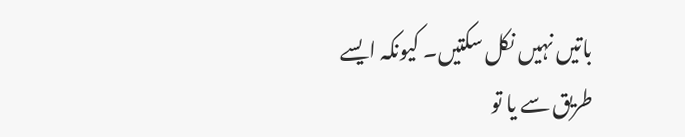باتیں نہیں نکل سکتیں۔ کیونکہ ایسے طریق سے یا تو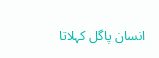انسان پاگل کہلاتا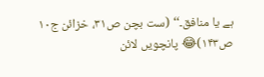ہے یا منافق۔‘‘ (ست بچن ص۳۱، خزائن ج۱۰ ص۱۴۳)😂 پانچویں لائن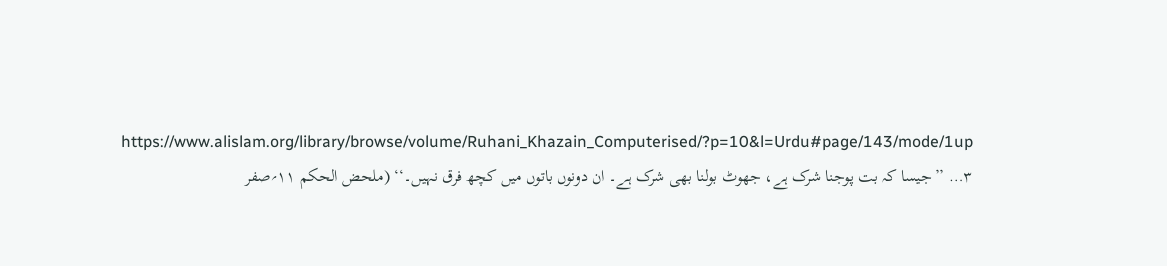https://www.alislam.org/library/browse/volume/Ruhani_Khazain_Computerised/?p=10&l=Urdu#page/143/mode/1up
۳… ’’جیسا کہ بت پوجنا شرک ہے، جھوٹ بولنا بھی شرک ہے۔ ان دونوں باتوں میں کچھ فرق نہیں۔‘‘ (ملحض الحکم ۱۱؍صفر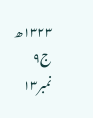۱۳۲۳ھ ج۹ نمبر۱۳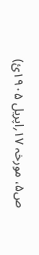ص۵، مورخہ ۱۷؍اپریل ۱۹۰۵ئ)